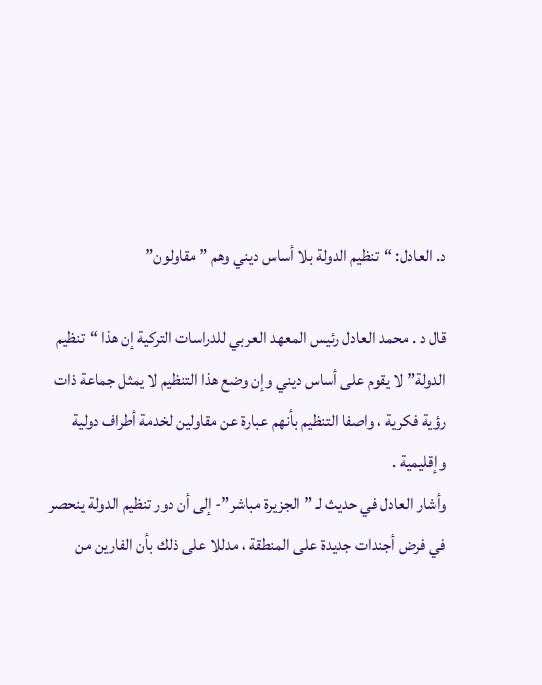د. العادل: “تنظيم الدولة بلا أساس ديني وهم ” مقاولون”

قال د . محمد العادل رئيس المعهد العربي للدراسات التركية إن هذا “تنظيم الدولة” لا يقوم على أساس ديني وإن وضع هذا التنظيم لا يمثل جماعة ذات رؤية فكرية ، واصفا التنظيم بأنهم عبارة عن مقاولين لخدمة أطراف دولية وإقليمية .
وأشار العادل في حديث لـ ”الجزيرة مباشر”- إلى أن دور تنظيم الدولة ينحصر في فرض أجندات جديدة على المنطقة ، مدللا على ذلك بأن الفارين من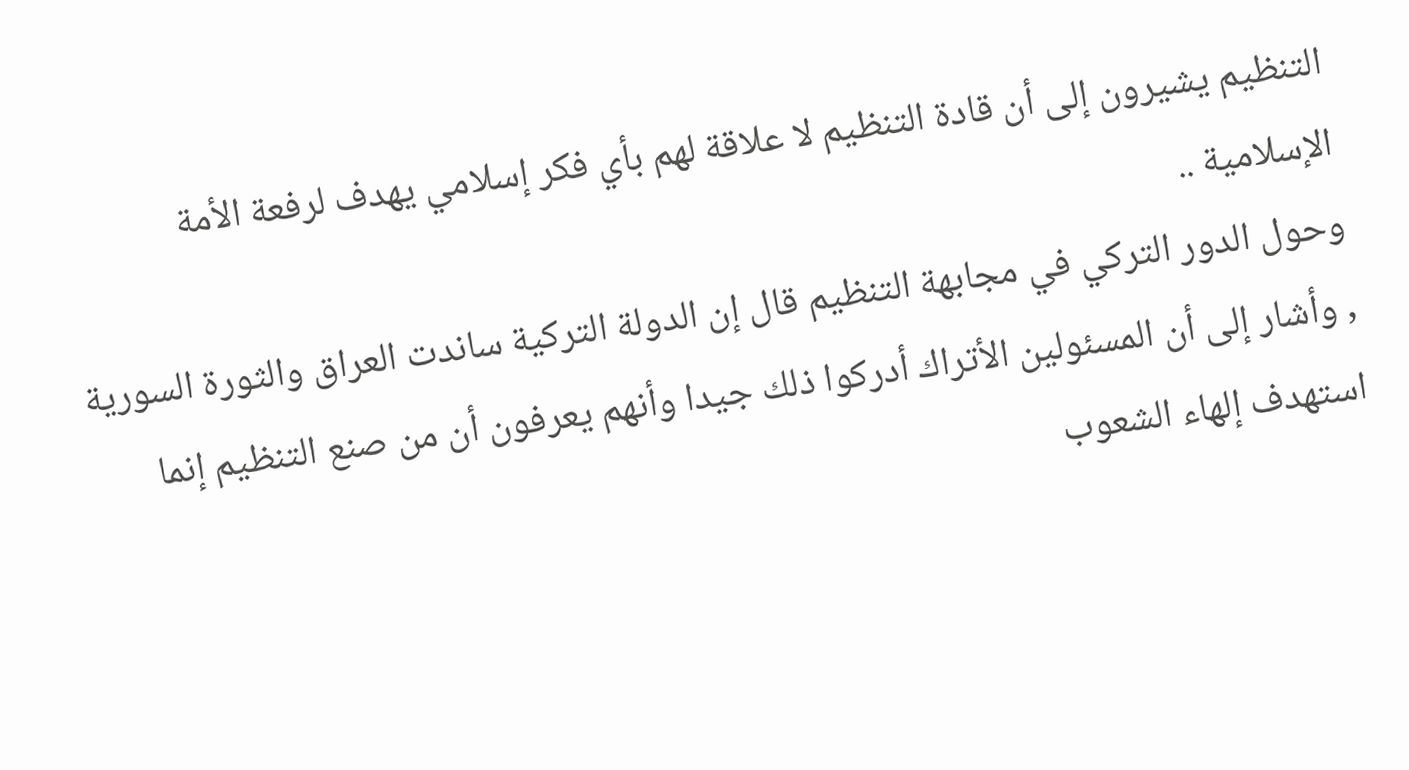التنظيم يشيرون إلى أن قادة التنظيم لا علاقة لهم بأي فكر إسلامي يهدف لرفعة الأمة الإسلامية ..
وحول الدور التركي في مجابهة التنظيم قال إن الدولة التركية ساندت العراق والثورة السورية , وأشار إلى أن المسئولين الأتراك أدركوا ذلك جيدا وأنهم يعرفون أن من صنع التنظيم إنما استهدف إلهاء الشعوب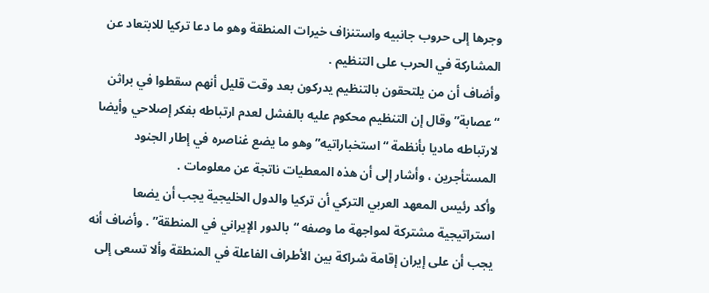وجرها إلى حروب جانبيه واستنزاف خيرات المنطقة وهو ما دعا تركيا للابتعاد عن المشاركة في الحرب على التنظيم .
وأضاف أن من يلتحقون بالتنظيم يدركون بعد وقت قليل أنهم سقطوا في براثن “عصابة” وقال إن التنظيم محكوم عليه بالفشل لعدم ارتباطه بفكر إصلاحي وأيضا لارتباطه ماديا بأنظمة “استخباراتيه” وهو ما يضع غناصره في إطار الجنود المستأجرين ، وأشار إلى أن هذه المعطيات ناتجة عن معلومات .
وأكد رئيس المعهد العربي التركي أن تركيا والدول الخليجية يجب أن يضعا استراتيجية مشتركة لمواجهة ما وصفه “بالدور الإيراني في المنطقة” . وأضاف أنه يجب أن على إيران إقامة شراكة بين الأطراف الفاعلة في المنطقة وألا تسعى إلى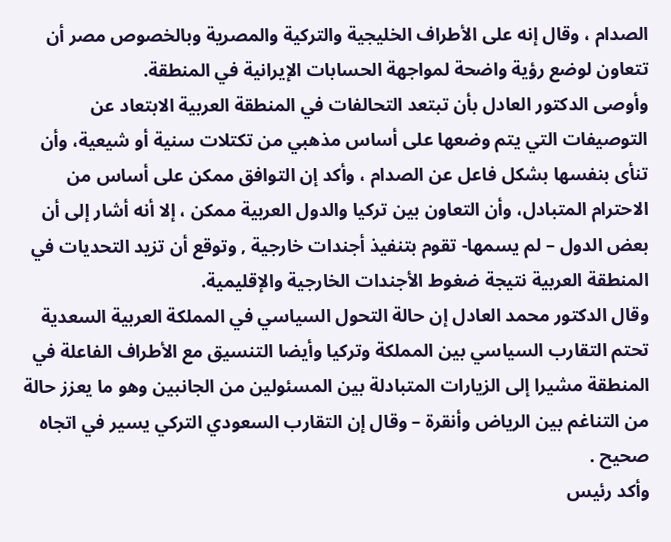الصدام ، وقال إنه على الأطراف الخليجية والتركية والمصرية وبالخصوص مصر أن تتعاون لوضع رؤية واضحة لمواجهة الحسابات الإيرانية في المنطقة.
وأوصى الدكتور العادل بأن تبتعد التحالفات في المنطقة العربية الابتعاد عن التوصيفات التي يتم وضعها على أساس مذهبي من تكتلات سنية أو شيعية، وأن تنأى بنفسها بشكل فاعل عن الصدام ، وأكد إن التوافق ممكن على أساس من الاحترام المتبادل، وأن التعاون بين تركيا والدول العربية ممكن ، إلا أنه أشار إلى أن بعض الدول – لم يسمها- تقوم بتنفيذ أجندات خارجية , وتوقع أن تزيد التحديات في المنطقة العربية نتيجة ضغوط الأجندات الخارجية والإقليمية.
وقال الدكتور محمد العادل إن حالة التحول السياسي في المملكة العربية السعدية تحتم التقارب السياسي بين المملكة وتركيا وأيضا التنسيق مع الأطراف الفاعلة في المنطقة مشيرا إلى الزيارات المتبادلة بين المسئولين من الجانبين وهو ما يعزز حالة من التناغم بين الرياض وأنقرة – وقال إن التقارب السعودي التركي يسير في اتجاه صحيح .
وأكد رئيس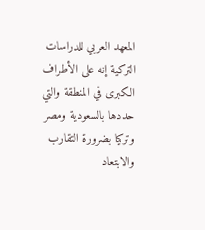المعهد العربي للدراسات التركية إنه على الأطراف الكبرى في المنطقة والتي حددها بالسعودية ومصر وتركيا بضرورة التقارب والابتعاد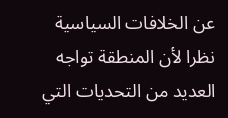عن الخلافات السياسية نظرا لأن المنطقة تواجه العديد من التحديات التي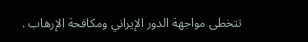تتخطى مواجهة الدور الإيراني ومكافحة الإرهاب .